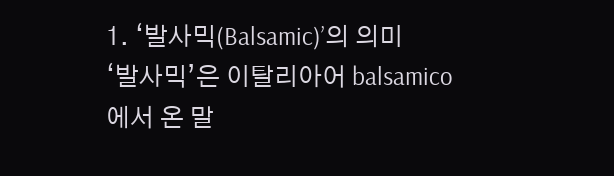1. ‘발사믹(Balsamic)’의 의미
‘발사믹’은 이탈리아어 balsamico에서 온 말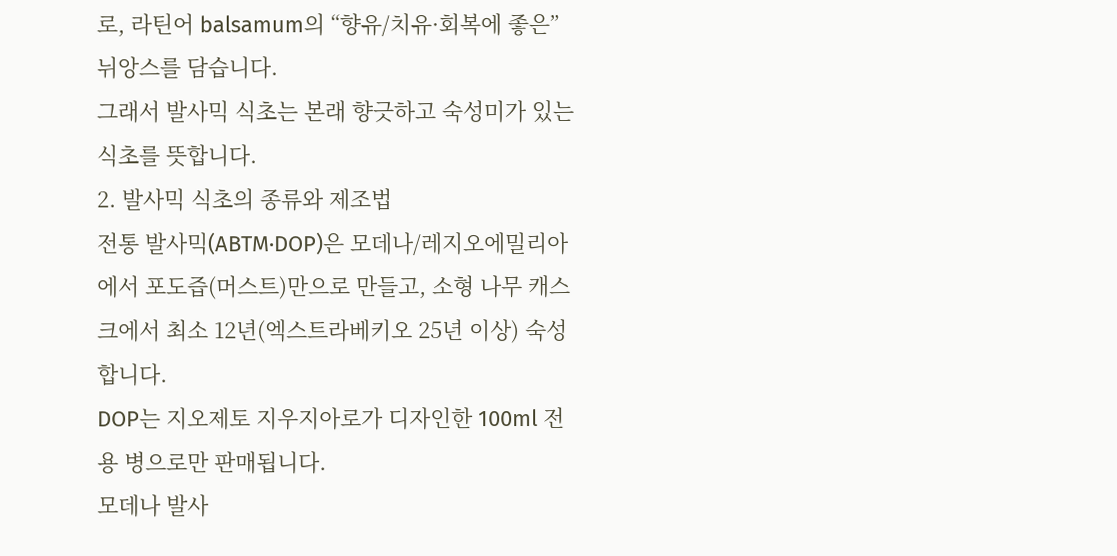로, 라틴어 balsamum의 “향유/치유·회복에 좋은” 뉘앙스를 담습니다.
그래서 발사믹 식초는 본래 향긋하고 숙성미가 있는 식초를 뜻합니다.
2. 발사믹 식초의 종류와 제조법
전통 발사믹(ABTM·DOP)은 모데나/레지오에밀리아에서 포도즙(머스트)만으로 만들고, 소형 나무 캐스크에서 최소 12년(엑스트라베키오 25년 이상) 숙성합니다.
DOP는 지오제토 지우지아로가 디자인한 100ml 전용 병으로만 판매됩니다.
모데나 발사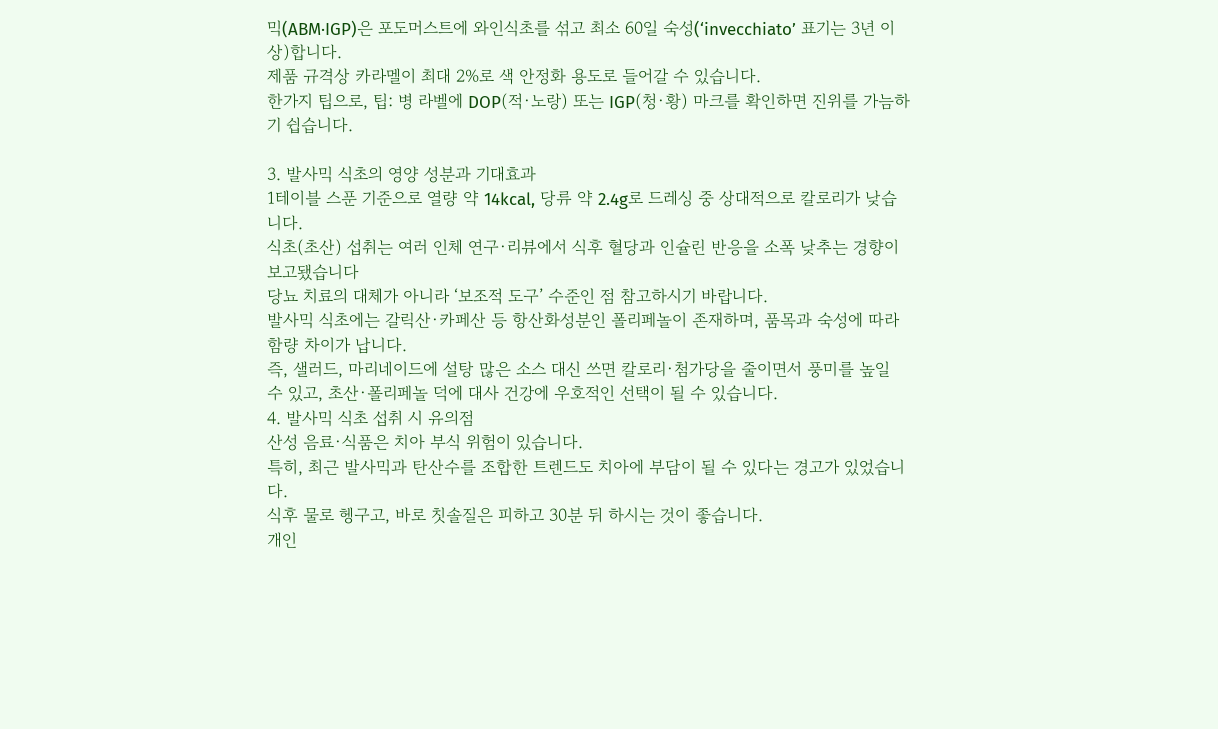믹(ABM·IGP)은 포도머스트에 와인식초를 섞고 최소 60일 숙성(‘invecchiato’ 표기는 3년 이상)합니다.
제품 규격상 카라멜이 최대 2%로 색 안정화 용도로 들어갈 수 있습니다.
한가지 팁으로, 팁: 병 라벨에 DOP(적·노랑) 또는 IGP(청·황) 마크를 확인하면 진위를 가늠하기 쉽습니다.

3. 발사믹 식초의 영양 성분과 기대효과
1테이블 스푼 기준으로 열량 약 14kcal, 당류 약 2.4g로 드레싱 중 상대적으로 칼로리가 낮습니다.
식초(초산) 섭취는 여러 인체 연구·리뷰에서 식후 혈당과 인슐린 반응을 소폭 낮추는 경향이 보고됐습니다
당뇨 치료의 대체가 아니라 ‘보조적 도구’ 수준인 점 참고하시기 바랍니다.
발사믹 식초에는 갈릭산·카페산 등 항산화성분인 폴리페놀이 존재하며, 품목과 숙성에 따라 함량 차이가 납니다.
즉, 샐러드, 마리네이드에 설탕 많은 소스 대신 쓰면 칼로리·첨가당을 줄이면서 풍미를 높일 수 있고, 초산·폴리페놀 덕에 대사 건강에 우호적인 선택이 될 수 있습니다.
4. 발사믹 식초 섭취 시 유의점
산성 음료·식품은 치아 부식 위험이 있습니다.
특히, 최근 발사믹과 탄산수를 조합한 트렌드도 치아에 부담이 될 수 있다는 경고가 있었습니다.
식후 물로 헹구고, 바로 칫솔질은 피하고 30분 뒤 하시는 것이 좋습니다.
개인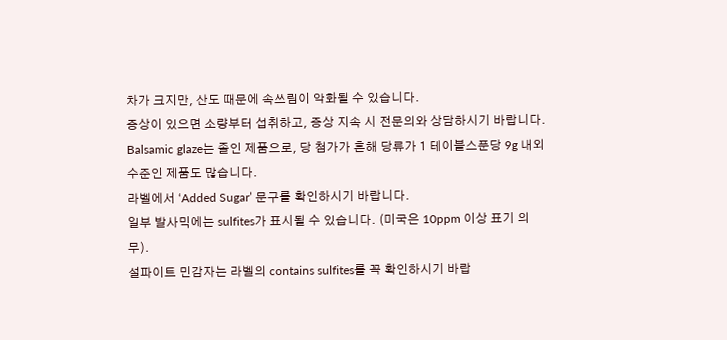차가 크지만, 산도 때문에 속쓰림이 악화될 수 있습니다.
증상이 있으면 소량부터 섭취하고, 증상 지속 시 전문의와 상담하시기 바랍니다.
Balsamic glaze는 졸인 제품으로, 당 첨가가 흔해 당류가 1 테이블스푼당 9g 내외 수준인 제품도 많습니다.
라벨에서 ‘Added Sugar’ 문구를 확인하시기 바랍니다.
일부 발사믹에는 sulfites가 표시될 수 있습니다. (미국은 10ppm 이상 표기 의무).
설파이트 민감자는 라벨의 contains sulfites를 꼭 확인하시기 바랍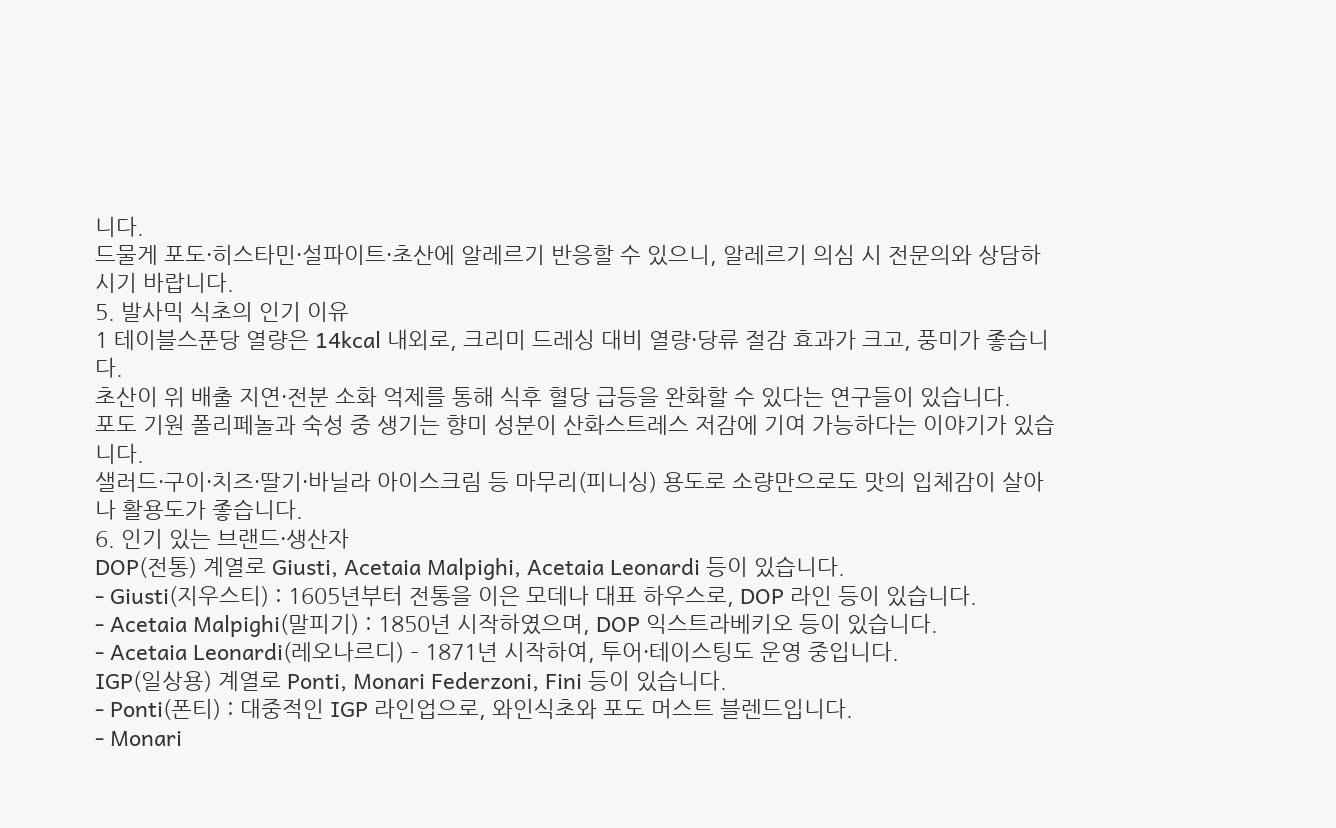니다.
드물게 포도·히스타민·설파이트·초산에 알레르기 반응할 수 있으니, 알레르기 의심 시 전문의와 상담하시기 바랍니다.
5. 발사믹 식초의 인기 이유
1 테이블스푼당 열량은 14kcal 내외로, 크리미 드레싱 대비 열량·당류 절감 효과가 크고, 풍미가 좋습니다.
초산이 위 배출 지연·전분 소화 억제를 통해 식후 혈당 급등을 완화할 수 있다는 연구들이 있습니다.
포도 기원 폴리페놀과 숙성 중 생기는 향미 성분이 산화스트레스 저감에 기여 가능하다는 이야기가 있습니다.
샐러드·구이·치즈·딸기·바닐라 아이스크림 등 마무리(피니싱) 용도로 소량만으로도 맛의 입체감이 살아나 활용도가 좋습니다.
6. 인기 있는 브랜드·생산자
DOP(전통) 계열로 Giusti, Acetaia Malpighi, Acetaia Leonardi 등이 있습니다.
- Giusti(지우스티) : 1605년부터 전통을 이은 모데나 대표 하우스로, DOP 라인 등이 있습니다.
- Acetaia Malpighi(말피기) : 1850년 시작하였으며, DOP 익스트라베키오 등이 있습니다.
- Acetaia Leonardi(레오나르디) – 1871년 시작하여, 투어·테이스팅도 운영 중입니다.
IGP(일상용) 계열로 Ponti, Monari Federzoni, Fini 등이 있습니다.
- Ponti(폰티) : 대중적인 IGP 라인업으로, 와인식초와 포도 머스트 블렌드입니다.
- Monari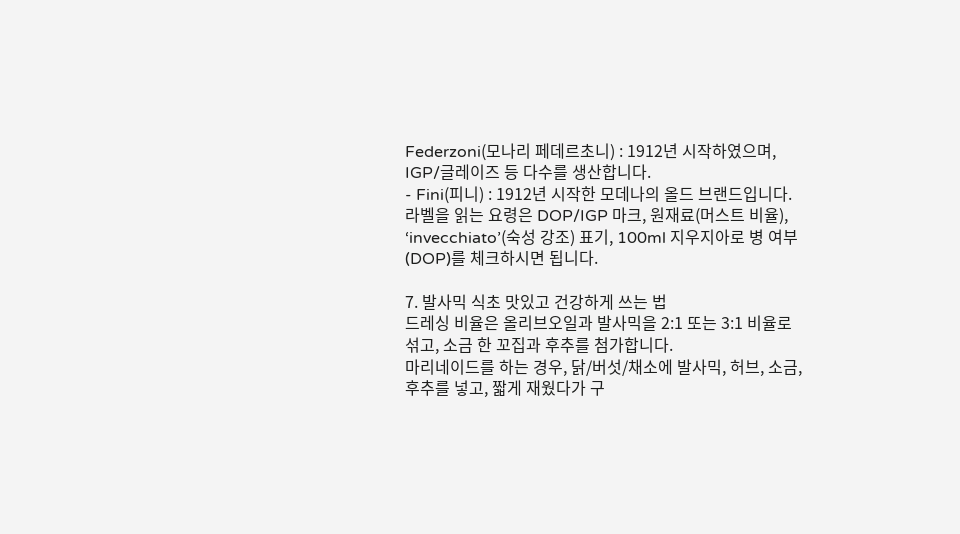Federzoni(모나리 페데르초니) : 1912년 시작하였으며, IGP/글레이즈 등 다수를 생산합니다.
- Fini(피니) : 1912년 시작한 모데나의 올드 브랜드입니다.
라벨을 읽는 요령은 DOP/IGP 마크, 원재료(머스트 비율), ‘invecchiato’(숙성 강조) 표기, 100ml 지우지아로 병 여부(DOP)를 체크하시면 됩니다.

7. 발사믹 식초 맛있고 건강하게 쓰는 법
드레싱 비율은 올리브오일과 발사믹을 2:1 또는 3:1 비율로 섞고, 소금 한 꼬집과 후추를 첨가합니다.
마리네이드를 하는 경우, 닭/버섯/채소에 발사믹, 허브, 소금, 후추를 넣고, 짧게 재웠다가 구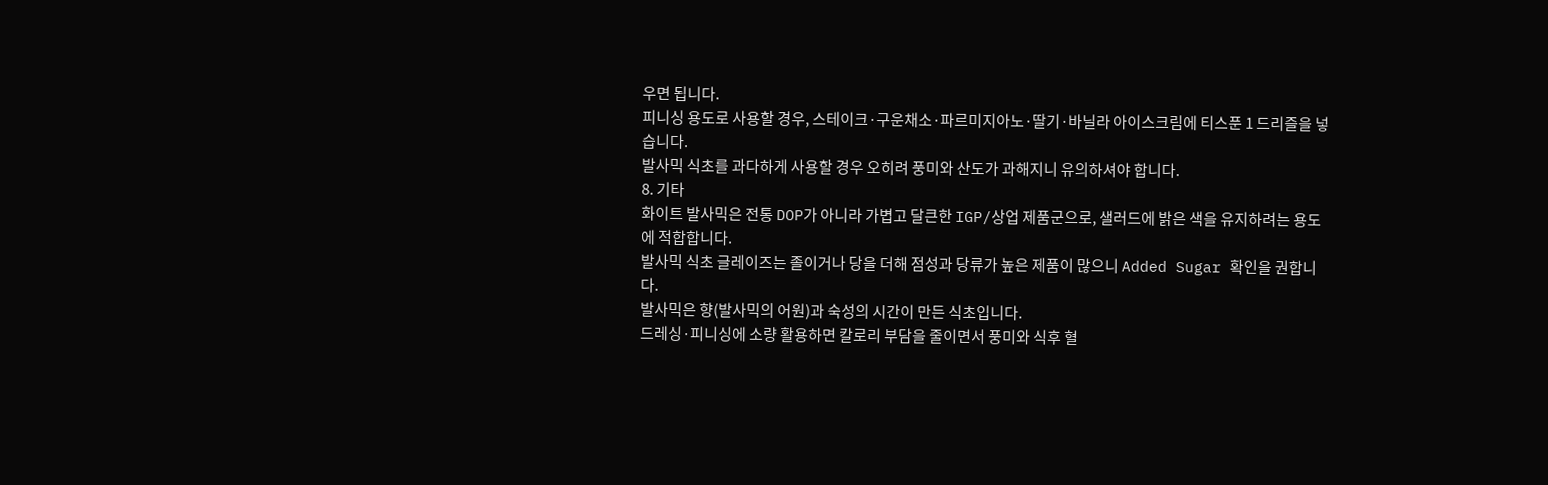우면 됩니다.
피니싱 용도로 사용할 경우, 스테이크·구운채소·파르미지아노·딸기·바닐라 아이스크림에 티스푼 1 드리즐을 넣습니다.
발사믹 식초를 과다하게 사용할 경우 오히려 풍미와 산도가 과해지니 유의하셔야 합니다.
8. 기타
화이트 발사믹은 전통 DOP가 아니라 가볍고 달큰한 IGP/상업 제품군으로, 샐러드에 밝은 색을 유지하려는 용도에 적합합니다.
발사믹 식초 글레이즈는 졸이거나 당을 더해 점성과 당류가 높은 제품이 많으니 Added Sugar 확인을 권합니다.
발사믹은 향(발사믹의 어원)과 숙성의 시간이 만든 식초입니다.
드레싱·피니싱에 소량 활용하면 칼로리 부담을 줄이면서 풍미와 식후 혈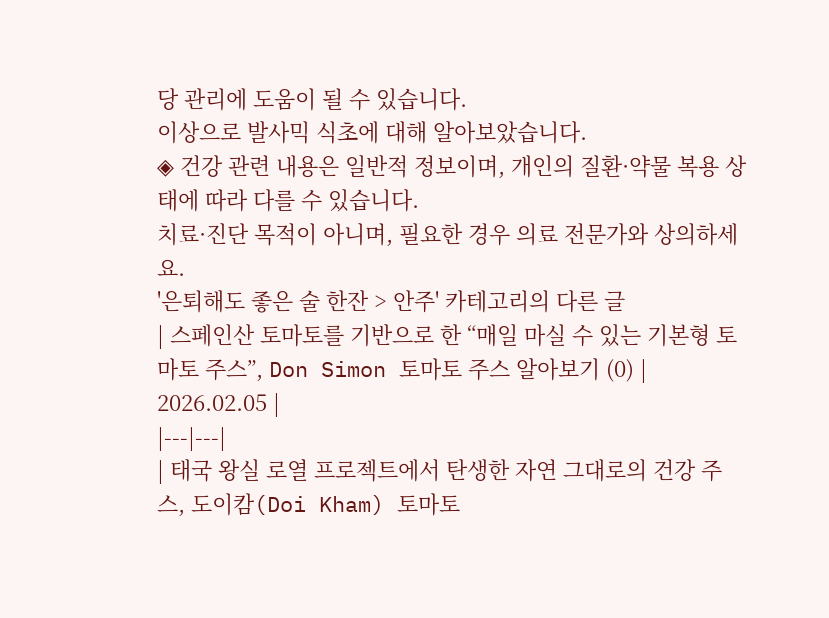당 관리에 도움이 될 수 있습니다.
이상으로 발사믹 식초에 대해 알아보았습니다.
◈ 건강 관련 내용은 일반적 정보이며, 개인의 질환·약물 복용 상태에 따라 다를 수 있습니다.
치료·진단 목적이 아니며, 필요한 경우 의료 전문가와 상의하세요.
'은퇴해도 좋은 술 한잔 > 안주' 카테고리의 다른 글
| 스페인산 토마토를 기반으로 한 “매일 마실 수 있는 기본형 토마토 주스”, Don Simon 토마토 주스 알아보기 (0) | 2026.02.05 |
|---|---|
| 태국 왕실 로열 프로젝트에서 탄생한 자연 그대로의 건강 주스, 도이캄(Doi Kham) 토마토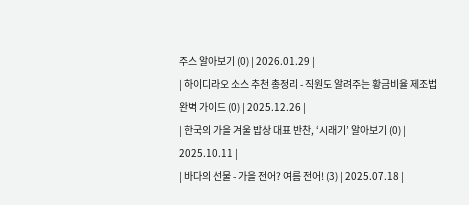주스 알아보기 (0) | 2026.01.29 |
| 하이디라오 소스 추천 총정리 - 직원도 알려주는 황금비율 제조법 완벽 가이드 (0) | 2025.12.26 |
| 한국의 가을 겨울 밥상 대표 반찬, ‘시래기’ 알아보기 (0) | 2025.10.11 |
| 바다의 선물 - 가을 전어? 여름 전어! (3) | 2025.07.18 |